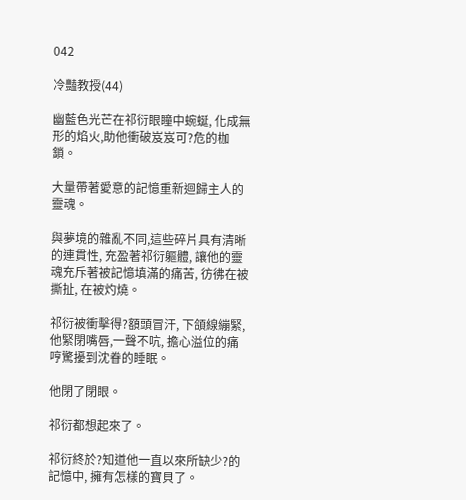042

冷豔教授(44)

幽藍色光芒在祁衍眼瞳中蜿蜒, 化成無形的焰火,助他衝破岌岌可?危的枷鎖。

大量帶著愛意的記憶重新迴歸主人的靈魂。

與夢境的雜亂不同,這些碎片具有清晰的連貫性, 充盈著祁衍軀體, 讓他的靈魂充斥著被記憶填滿的痛苦, 彷彿在被撕扯, 在被灼燒。

祁衍被衝擊得?額頭冒汗, 下頜線繃緊, 他緊閉嘴唇,一聲不吭, 擔心溢位的痛哼驚擾到沈眷的睡眠。

他閉了閉眼。

祁衍都想起來了。

祁衍終於?知道他一直以來所缺少?的記憶中, 擁有怎樣的寶貝了。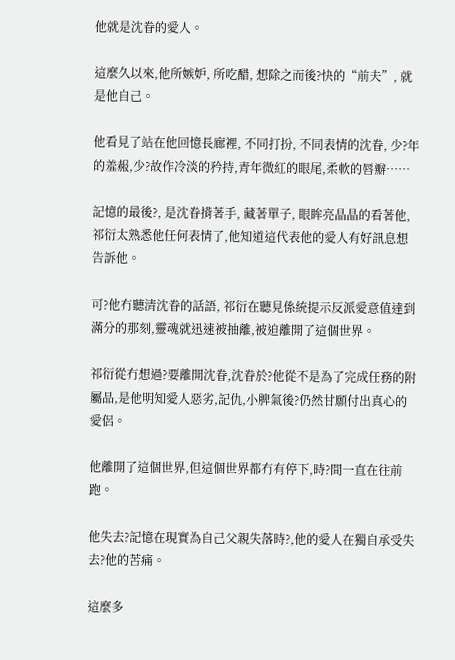他就是沈眷的愛人。

這麼久以來,他所嫉妒, 所吃醋, 想除之而後?快的“前夫”, 就是他自己。

他看見了站在他回憶長廊裡, 不同打扮, 不同表情的沈眷, 少?年的羞赧,少?故作冷淡的矜持,青年微紅的眼尾,柔軟的唇瓣……

記憶的最後?, 是沈眷揹著手, 藏著單子, 眼眸亮晶晶的看著他,祁衍太熟悉他任何表情了,他知道這代表他的愛人有好訊息想告訴他。

可?他冇聽清沈眷的話語, 祁衍在聽見係統提示反派愛意值達到滿分的那刻,靈魂就迅速被抽離,被迫離開了這個世界。

祁衍從冇想過?要離開沈眷,沈眷於?他從不是為了完成任務的附屬品,是他明知愛人惡劣,記仇,小脾氣後?仍然甘願付出真心的愛侶。

他離開了這個世界,但這個世界都冇有停下,時?間一直在往前跑。

他失去?記憶在現實為自己父親失落時?,他的愛人在獨自承受失去?他的苦痛。

這麼多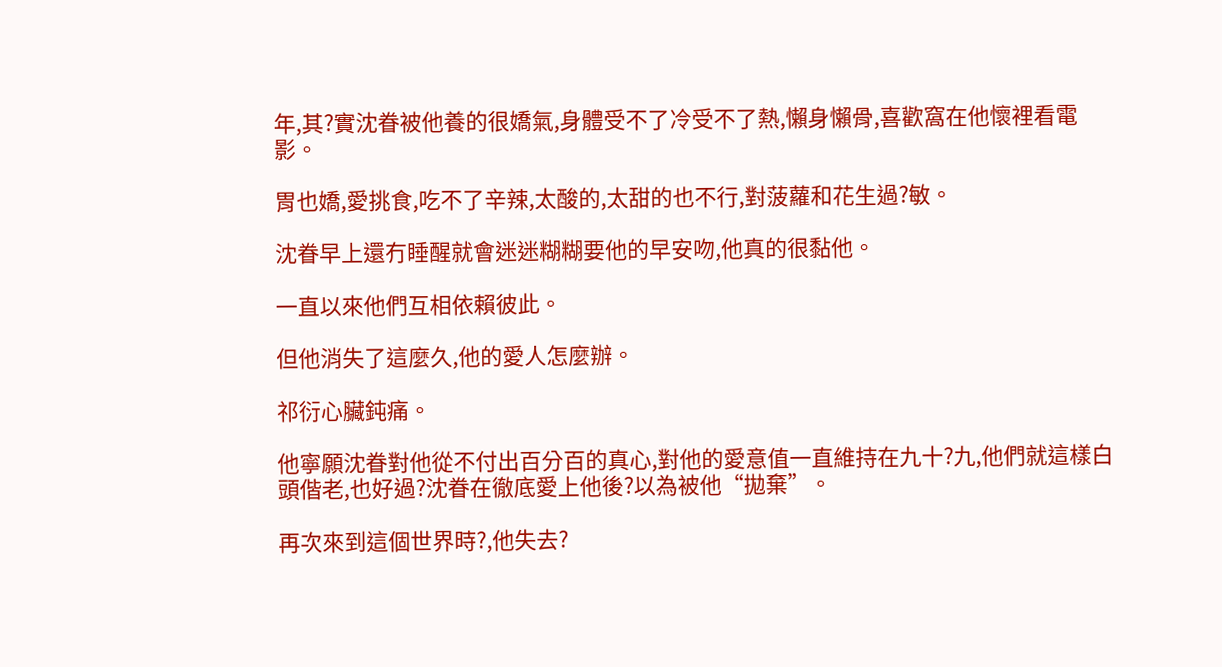年,其?實沈眷被他養的很嬌氣,身體受不了冷受不了熱,懶身懶骨,喜歡窩在他懷裡看電影。

胃也嬌,愛挑食,吃不了辛辣,太酸的,太甜的也不行,對菠蘿和花生過?敏。

沈眷早上還冇睡醒就會迷迷糊糊要他的早安吻,他真的很黏他。

一直以來他們互相依賴彼此。

但他消失了這麼久,他的愛人怎麼辦。

祁衍心臟鈍痛。

他寧願沈眷對他從不付出百分百的真心,對他的愛意值一直維持在九十?九,他們就這樣白頭偕老,也好過?沈眷在徹底愛上他後?以為被他“拋棄”。

再次來到這個世界時?,他失去?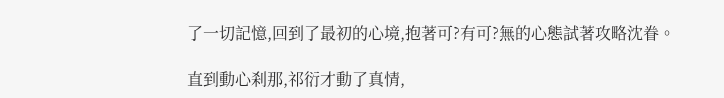了一切記憶,回到了最初的心境,抱著可?有可?無的心態試著攻略沈眷。

直到動心刹那,祁衍才動了真情,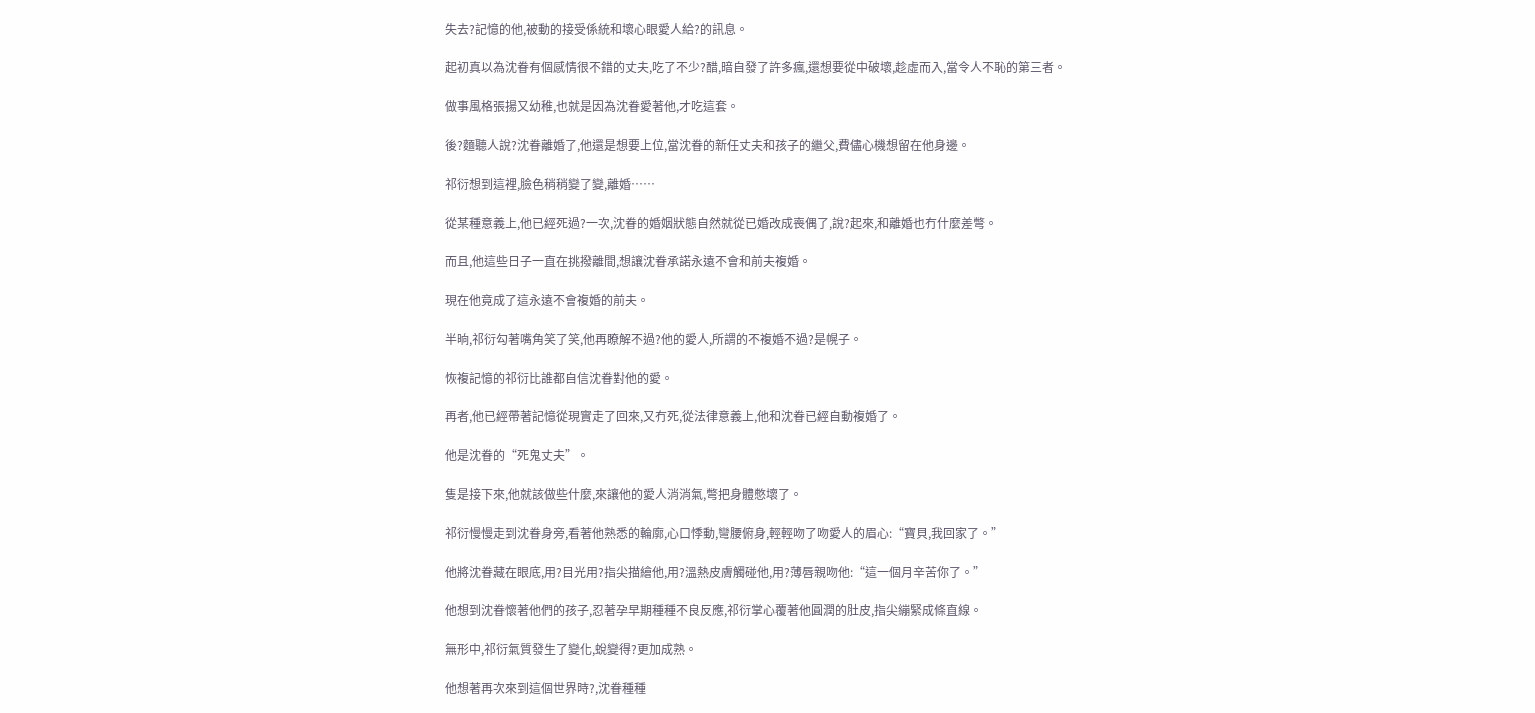失去?記憶的他,被動的接受係統和壞心眼愛人給?的訊息。

起初真以為沈眷有個感情很不錯的丈夫,吃了不少?醋,暗自發了許多瘋,還想要從中破壞,趁虛而入,當令人不恥的第三者。

做事風格張揚又幼稚,也就是因為沈眷愛著他,才吃這套。

後?麵聽人說?沈眷離婚了,他還是想要上位,當沈眷的新任丈夫和孩子的繼父,費儘心機想留在他身邊。

祁衍想到這裡,臉色稍稍變了變,離婚……

從某種意義上,他已經死過?一次,沈眷的婚姻狀態自然就從已婚改成喪偶了,說?起來,和離婚也冇什麼差彆。

而且,他這些日子一直在挑撥離間,想讓沈眷承諾永遠不會和前夫複婚。

現在他竟成了這永遠不會複婚的前夫。

半晌,祁衍勾著嘴角笑了笑,他再瞭解不過?他的愛人,所謂的不複婚不過?是幌子。

恢複記憶的祁衍比誰都自信沈眷對他的愛。

再者,他已經帶著記憶從現實走了回來,又冇死,從法律意義上,他和沈眷已經自動複婚了。

他是沈眷的“死鬼丈夫”。

隻是接下來,他就該做些什麼,來讓他的愛人消消氣,彆把身體憋壞了。

祁衍慢慢走到沈眷身旁,看著他熟悉的輪廓,心口悸動,彎腰俯身,輕輕吻了吻愛人的眉心:“寶貝,我回家了。”

他將沈眷藏在眼底,用?目光用?指尖描繪他,用?溫熱皮膚觸碰他,用?薄唇親吻他:“這一個月辛苦你了。”

他想到沈眷懷著他們的孩子,忍著孕早期種種不良反應,祁衍掌心覆著他圓潤的肚皮,指尖繃緊成條直線。

無形中,祁衍氣質發生了變化,蛻變得?更加成熟。

他想著再次來到這個世界時?,沈眷種種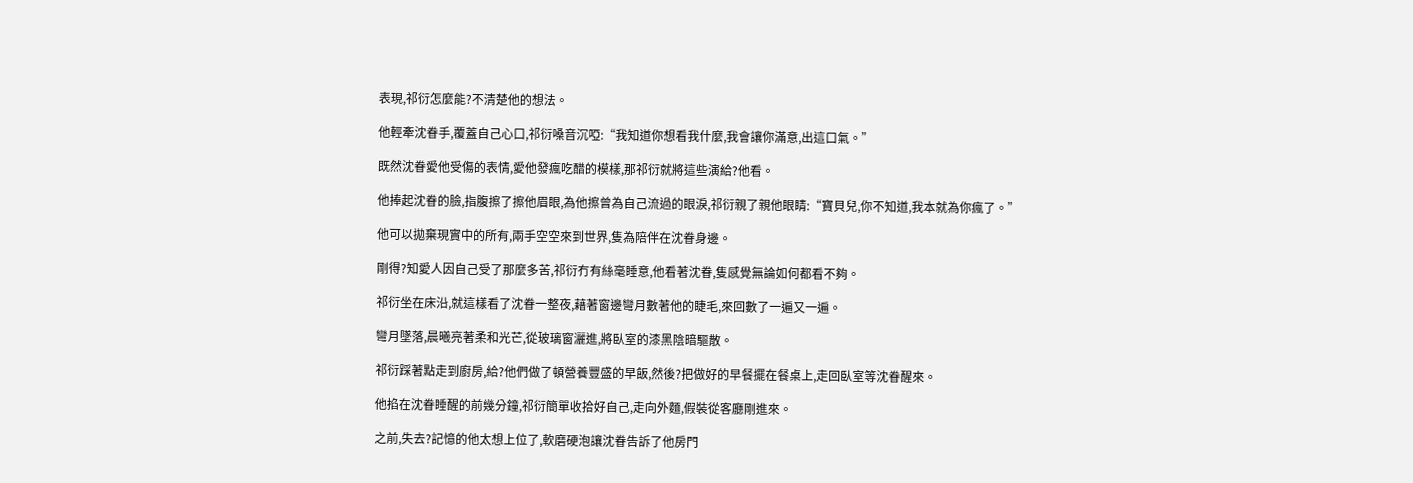表現,祁衍怎麼能?不清楚他的想法。

他輕牽沈眷手,覆蓋自己心口,祁衍嗓音沉啞:“我知道你想看我什麼,我會讓你滿意,出這口氣。”

既然沈眷愛他受傷的表情,愛他發瘋吃醋的模樣,那祁衍就將這些演給?他看。

他捧起沈眷的臉,指腹擦了擦他眉眼,為他擦曾為自己流過的眼淚,祁衍親了親他眼睛:“寶貝兒,你不知道,我本就為你瘋了。”

他可以拋棄現實中的所有,兩手空空來到世界,隻為陪伴在沈眷身邊。

剛得?知愛人因自己受了那麼多苦,祁衍冇有絲毫睡意,他看著沈眷,隻感覺無論如何都看不夠。

祁衍坐在床沿,就這樣看了沈眷一整夜,藉著窗邊彎月數著他的睫毛,來回數了一遍又一遍。

彎月墜落,晨曦亮著柔和光芒,從玻璃窗灑進,將臥室的漆黑陰暗驅散。

祁衍踩著點走到廚房,給?他們做了頓營養豐盛的早飯,然後?把做好的早餐擺在餐桌上,走回臥室等沈眷醒來。

他掐在沈眷睡醒的前幾分鐘,祁衍簡單收拾好自己,走向外麵,假裝從客廳剛進來。

之前,失去?記憶的他太想上位了,軟磨硬泡讓沈眷告訴了他房門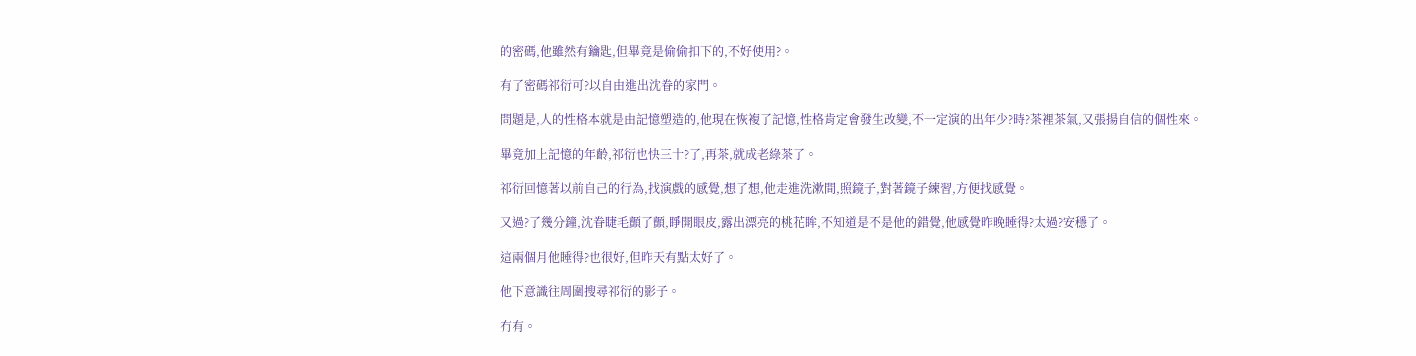的密碼,他雖然有鑰匙,但畢竟是偷偷扣下的,不好使用?。

有了密碼祁衍可?以自由進出沈眷的家門。

問題是,人的性格本就是由記憶塑造的,他現在恢複了記憶,性格肯定會發生改變,不一定演的出年少?時?茶裡茶氣,又張揚自信的個性來。

畢竟加上記憶的年齡,祁衍也快三十?了,再茶,就成老綠茶了。

祁衍回憶著以前自己的行為,找演戲的感覺,想了想,他走進洗漱間,照鏡子,對著鏡子練習,方便找感覺。

又過?了幾分鐘,沈眷睫毛顫了顫,睜開眼皮,露出漂亮的桃花眸,不知道是不是他的錯覺,他感覺昨晚睡得?太過?安穩了。

這兩個月他睡得?也很好,但昨天有點太好了。

他下意識往周圍搜尋祁衍的影子。

冇有。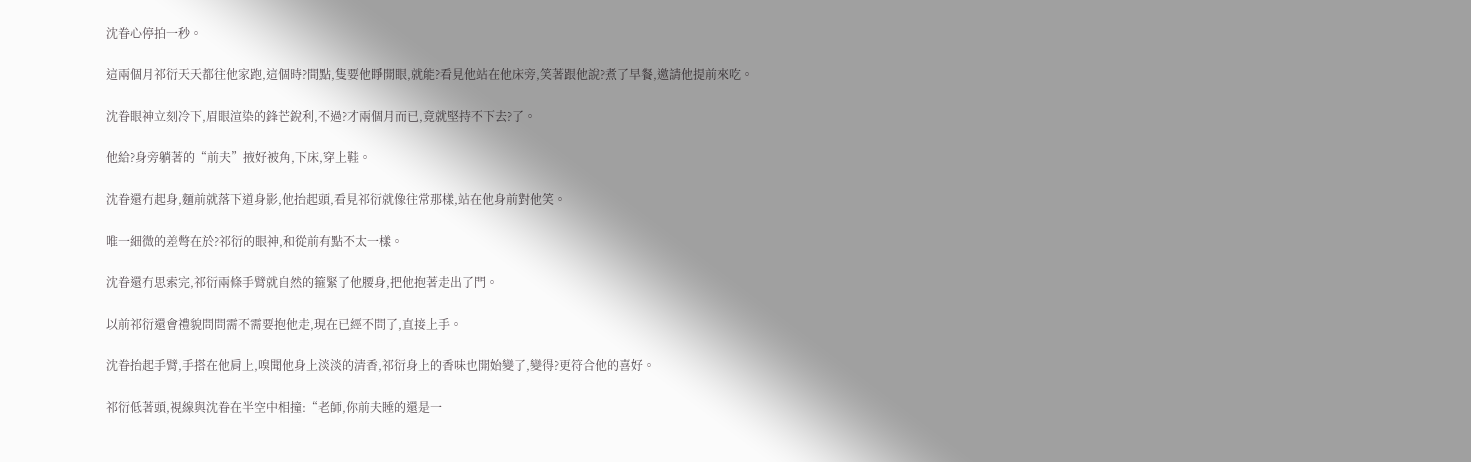沈眷心停拍一秒。

這兩個月祁衍天天都往他家跑,這個時?間點,隻要他睜開眼,就能?看見他站在他床旁,笑著跟他說?煮了早餐,邀請他提前來吃。

沈眷眼神立刻冷下,眉眼渲染的鋒芒銳利,不過?才兩個月而已,竟就堅持不下去?了。

他給?身旁躺著的“前夫”掖好被角,下床,穿上鞋。

沈眷還冇起身,麵前就落下道身影,他抬起頭,看見祁衍就像往常那樣,站在他身前對他笑。

唯一細微的差彆在於?祁衍的眼神,和從前有點不太一樣。

沈眷還冇思索完,祁衍兩條手臂就自然的箍緊了他腰身,把他抱著走出了門。

以前祁衍還會禮貌問問需不需要抱他走,現在已經不問了,直接上手。

沈眷抬起手臂,手搭在他肩上,嗅聞他身上淡淡的清香,祁衍身上的香味也開始變了,變得?更符合他的喜好。

祁衍低著頭,視線與沈眷在半空中相撞:“老師,你前夫睡的還是一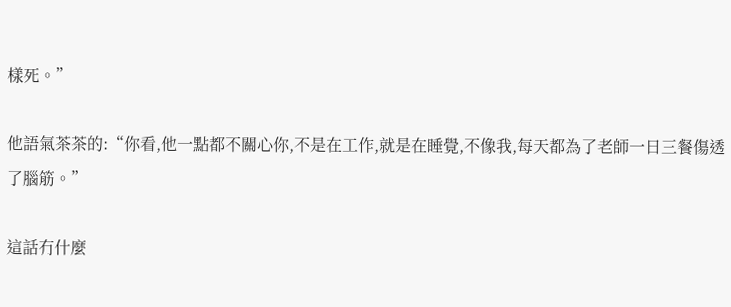樣死。”

他語氣茶茶的:“你看,他一點都不關心你,不是在工作,就是在睡覺,不像我,每天都為了老師一日三餐傷透了腦筋。”

這話冇什麼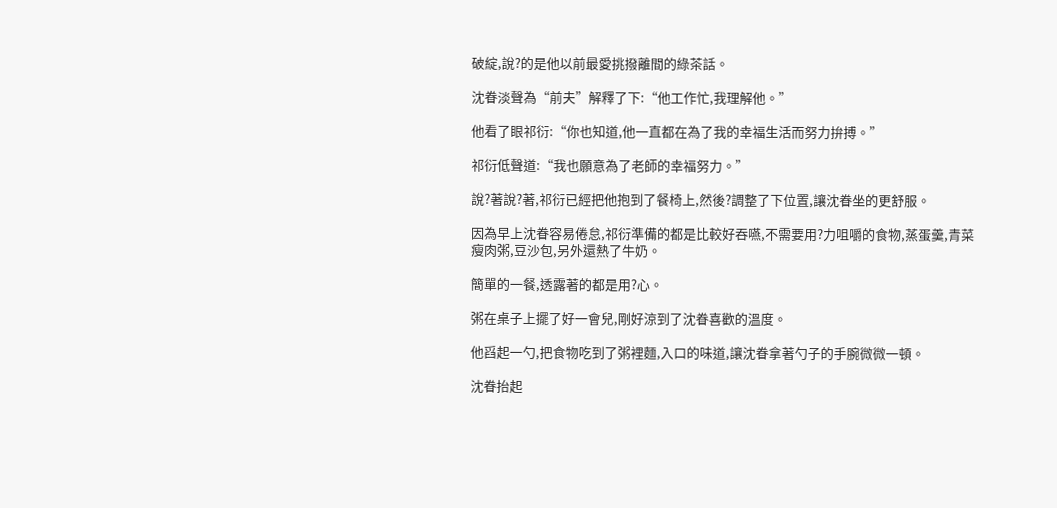破綻,說?的是他以前最愛挑撥離間的綠茶話。

沈眷淡聲為“前夫”解釋了下:“他工作忙,我理解他。”

他看了眼祁衍:“你也知道,他一直都在為了我的幸福生活而努力拚搏。”

祁衍低聲道:“我也願意為了老師的幸福努力。”

說?著說?著,祁衍已經把他抱到了餐椅上,然後?調整了下位置,讓沈眷坐的更舒服。

因為早上沈眷容易倦怠,祁衍準備的都是比較好吞嚥,不需要用?力咀嚼的食物,蒸蛋羹,青菜瘦肉粥,豆沙包,另外還熱了牛奶。

簡單的一餐,透露著的都是用?心。

粥在桌子上擺了好一會兒,剛好涼到了沈眷喜歡的溫度。

他舀起一勺,把食物吃到了粥裡麵,入口的味道,讓沈眷拿著勺子的手腕微微一頓。

沈眷抬起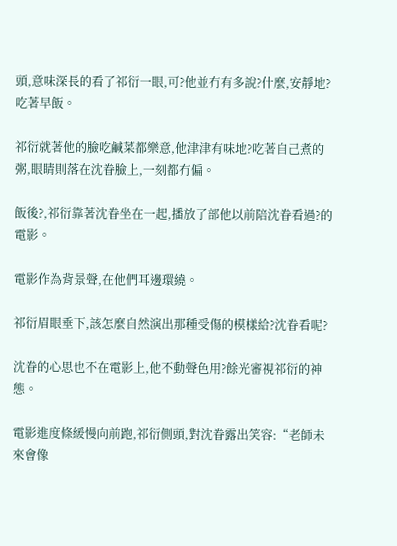頭,意味深長的看了祁衍一眼,可?他並冇有多說?什麼,安靜地?吃著早飯。

祁衍就著他的臉吃鹹菜都樂意,他津津有味地?吃著自己煮的粥,眼睛則落在沈眷臉上,一刻都冇偏。

飯後?,祁衍靠著沈眷坐在一起,播放了部他以前陪沈眷看過?的電影。

電影作為背景聲,在他們耳邊環繞。

祁衍眉眼垂下,該怎麼自然演出那種受傷的模樣給?沈眷看呢?

沈眷的心思也不在電影上,他不動聲色用?餘光審視祁衍的神態。

電影進度條緩慢向前跑,祁衍側頭,對沈眷露出笑容:“老師未來會像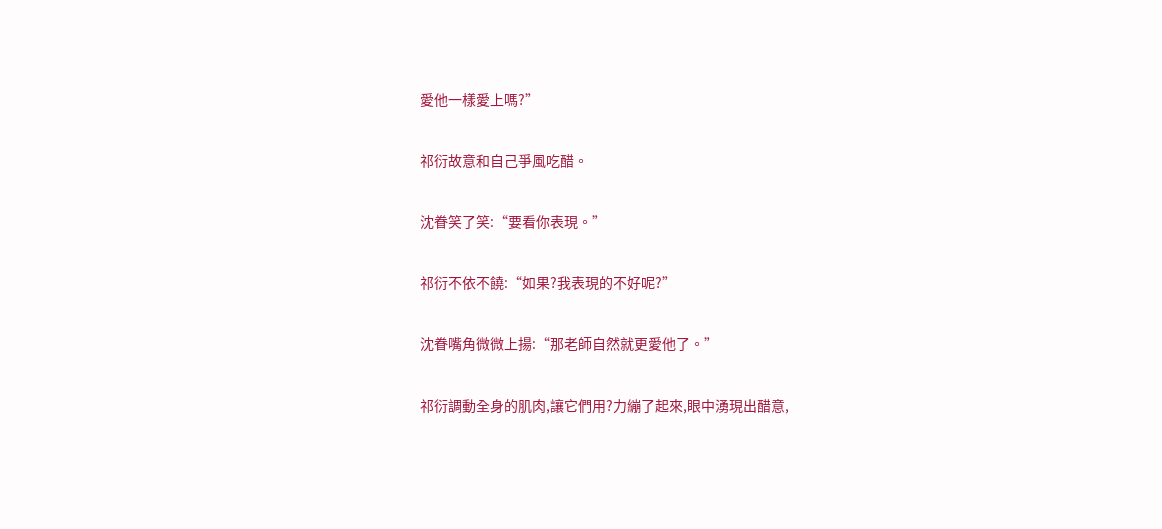愛他一樣愛上嗎?”

祁衍故意和自己爭風吃醋。

沈眷笑了笑:“要看你表現。”

祁衍不依不饒:“如果?我表現的不好呢?”

沈眷嘴角微微上揚:“那老師自然就更愛他了。”

祁衍調動全身的肌肉,讓它們用?力繃了起來,眼中湧現出醋意,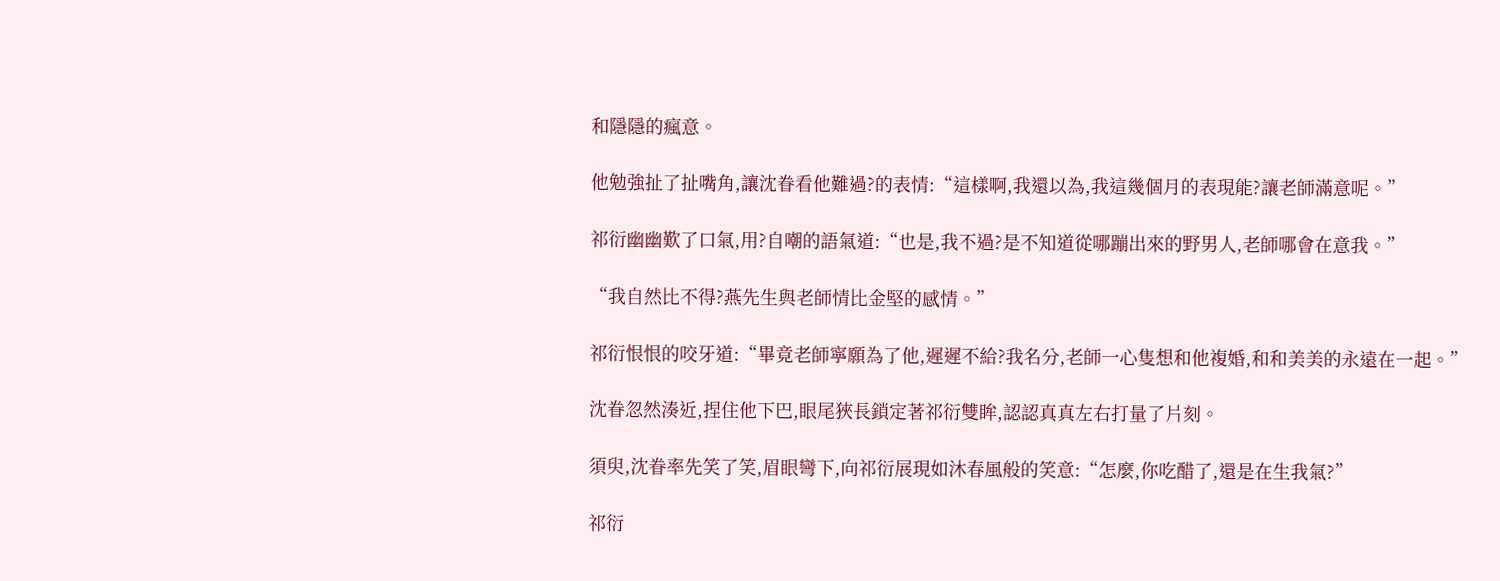和隱隱的瘋意。

他勉強扯了扯嘴角,讓沈眷看他難過?的表情:“這樣啊,我還以為,我這幾個月的表現能?讓老師滿意呢。”

祁衍幽幽歎了口氣,用?自嘲的語氣道:“也是,我不過?是不知道從哪蹦出來的野男人,老師哪會在意我。”

“我自然比不得?燕先生與老師情比金堅的感情。”

祁衍恨恨的咬牙道:“畢竟老師寧願為了他,遲遲不給?我名分,老師一心隻想和他複婚,和和美美的永遠在一起。”

沈眷忽然湊近,捏住他下巴,眼尾狹長鎖定著祁衍雙眸,認認真真左右打量了片刻。

須臾,沈眷率先笑了笑,眉眼彎下,向祁衍展現如沐春風般的笑意:“怎麼,你吃醋了,還是在生我氣?”

祁衍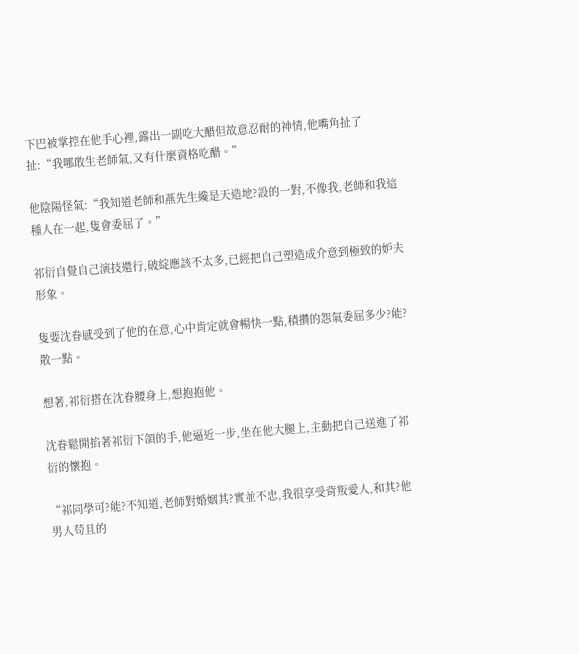下巴被掌控在他手心裡,露出一副吃大醋但故意忍耐的神情,他嘴角扯了扯:“我哪敢生老師氣,又有什麼資格吃醋。”

他陰陽怪氣:“我知道老師和燕先生纔是天造地?設的一對,不像我,老師和我這種人在一起,隻會委屈了。”

祁衍自覺自己演技還行,破綻應該不太多,已經把自己塑造成介意到極致的妒夫形象。

隻要沈眷感受到了他的在意,心中肯定就會暢快一點,積攢的怨氣委屈多少?能?散一點。

想著,祁衍搭在沈眷腰身上,想抱抱他。

沈眷鬆開掐著祁衍下頜的手,他逼近一步,坐在他大腿上,主動把自己送進了祁衍的懷抱。

“祁同學可?能?不知道,老師對婚姻其?實並不忠,我很享受背叛愛人,和其?他男人苟且的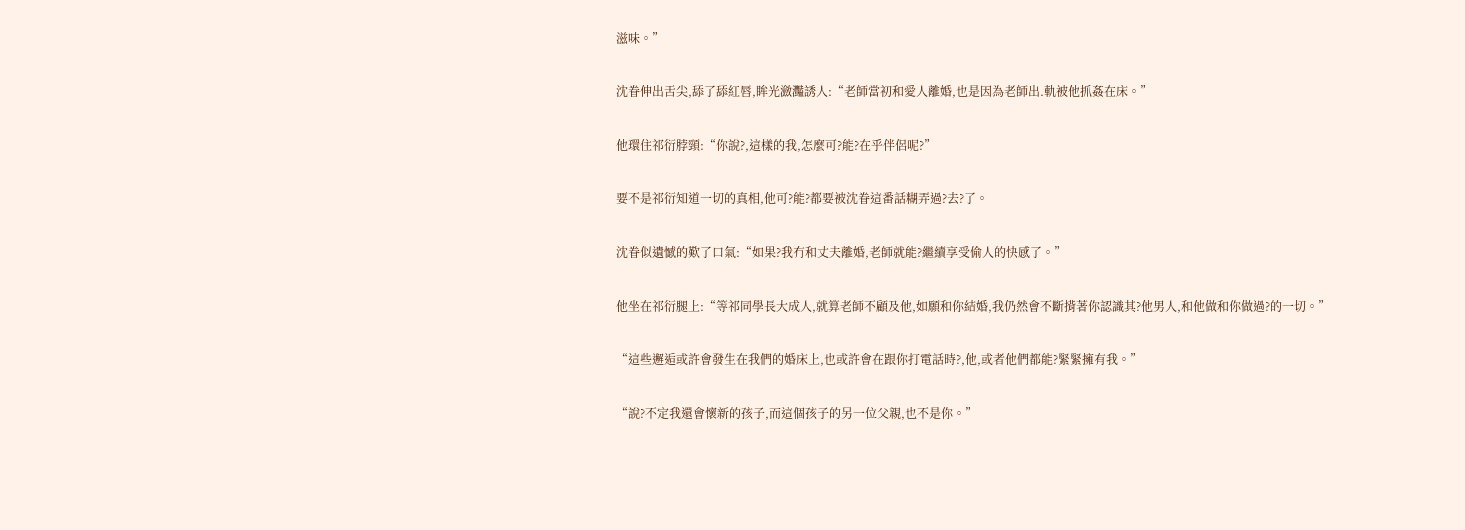滋味。”

沈眷伸出舌尖,舔了舔紅唇,眸光瀲灩誘人:“老師當初和愛人離婚,也是因為老師出.軌被他抓姦在床。”

他環住祁衍脖頸:“你說?,這樣的我,怎麼可?能?在乎伴侶呢?”

要不是祁衍知道一切的真相,他可?能?都要被沈眷這番話糊弄過?去?了。

沈眷似遺憾的歎了口氣:“如果?我冇和丈夫離婚,老師就能?繼續享受偷人的快感了。”

他坐在祁衍腿上:“等祁同學長大成人,就算老師不顧及他,如願和你結婚,我仍然會不斷揹著你認識其?他男人,和他做和你做過?的一切。”

“這些邂逅或許會發生在我們的婚床上,也或許會在跟你打電話時?,他,或者他們都能?緊緊擁有我。”

“說?不定我還會懷新的孩子,而這個孩子的另一位父親,也不是你。”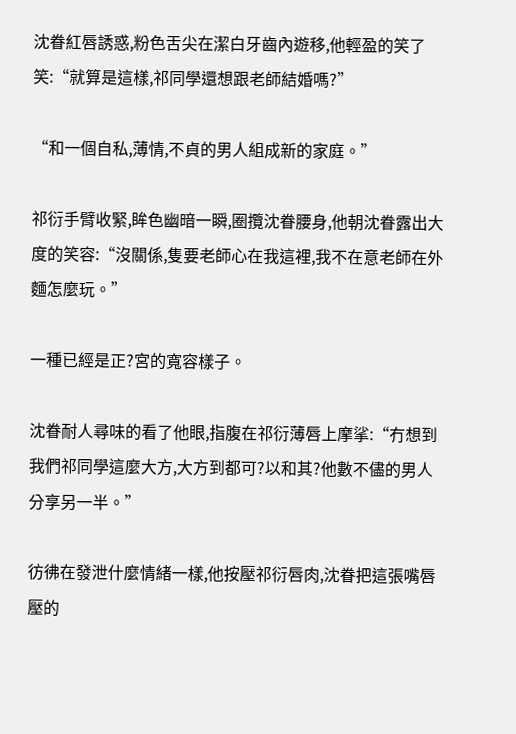沈眷紅唇誘惑,粉色舌尖在潔白牙齒內遊移,他輕盈的笑了笑:“就算是這樣,祁同學還想跟老師結婚嗎?”

“和一個自私,薄情,不貞的男人組成新的家庭。”

祁衍手臂收緊,眸色幽暗一瞬,圈攬沈眷腰身,他朝沈眷露出大度的笑容:“沒關係,隻要老師心在我這裡,我不在意老師在外麵怎麼玩。”

一種已經是正?宮的寬容樣子。

沈眷耐人尋味的看了他眼,指腹在祁衍薄唇上摩挲:“冇想到我們祁同學這麼大方,大方到都可?以和其?他數不儘的男人分享另一半。”

彷彿在發泄什麼情緒一樣,他按壓祁衍唇肉,沈眷把這張嘴唇壓的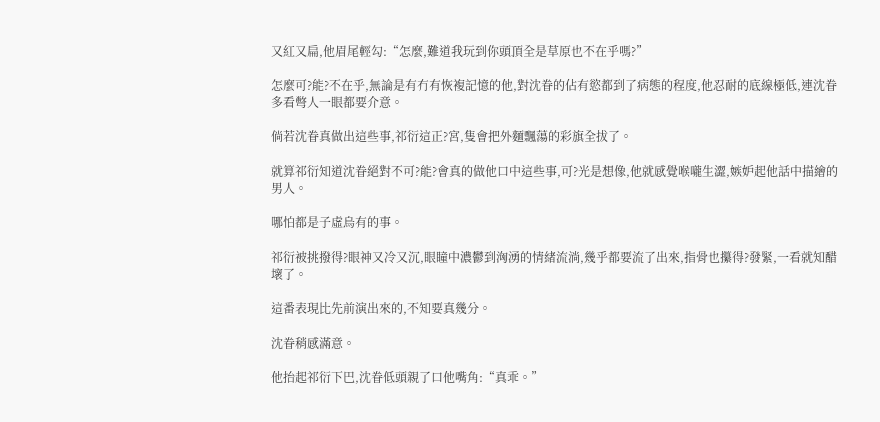又紅又扁,他眉尾輕勾:“怎麼,難道我玩到你頭頂全是草原也不在乎嗎?”

怎麼可?能?不在乎,無論是有冇有恢複記憶的他,對沈眷的佔有慾都到了病態的程度,他忍耐的底線極低,連沈眷多看彆人一眼都要介意。

倘若沈眷真做出這些事,祁衍這正?宮,隻會把外麵飄蕩的彩旗全拔了。

就算祁衍知道沈眷絕對不可?能?會真的做他口中這些事,可?光是想像,他就感覺喉嚨生澀,嫉妒起他話中描繪的男人。

哪怕都是子虛烏有的事。

祁衍被挑撥得?眼神又冷又沉,眼瞳中濃鬱到洶湧的情緒流淌,幾乎都要流了出來,指骨也攥得?發緊,一看就知醋壞了。

這番表現比先前演出來的,不知要真幾分。

沈眷稍感滿意。

他抬起祁衍下巴,沈眷低頭親了口他嘴角:“真乖。”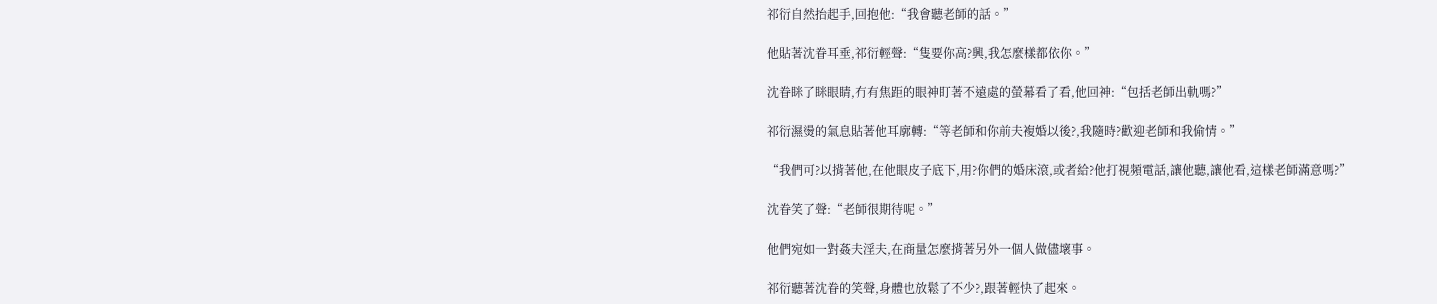祁衍自然抬起手,回抱他:“我會聽老師的話。”

他貼著沈眷耳垂,祁衍輕聲:“隻要你高?興,我怎麼樣都依你。”

沈眷眯了眯眼睛,冇有焦距的眼神盯著不遠處的螢幕看了看,他回神:“包括老師出軌嗎?”

祁衍濕燙的氣息貼著他耳廓轉:“等老師和你前夫複婚以後?,我隨時?歡迎老師和我偷情。”

“我們可?以揹著他,在他眼皮子底下,用?你們的婚床滾,或者給?他打視頻電話,讓他聽,讓他看,這樣老師滿意嗎?”

沈眷笑了聲:“老師很期待呢。”

他們宛如一對姦夫淫夫,在商量怎麼揹著另外一個人做儘壞事。

祁衍聽著沈眷的笑聲,身體也放鬆了不少?,跟著輕快了起來。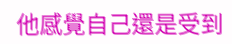他感覺自己還是受到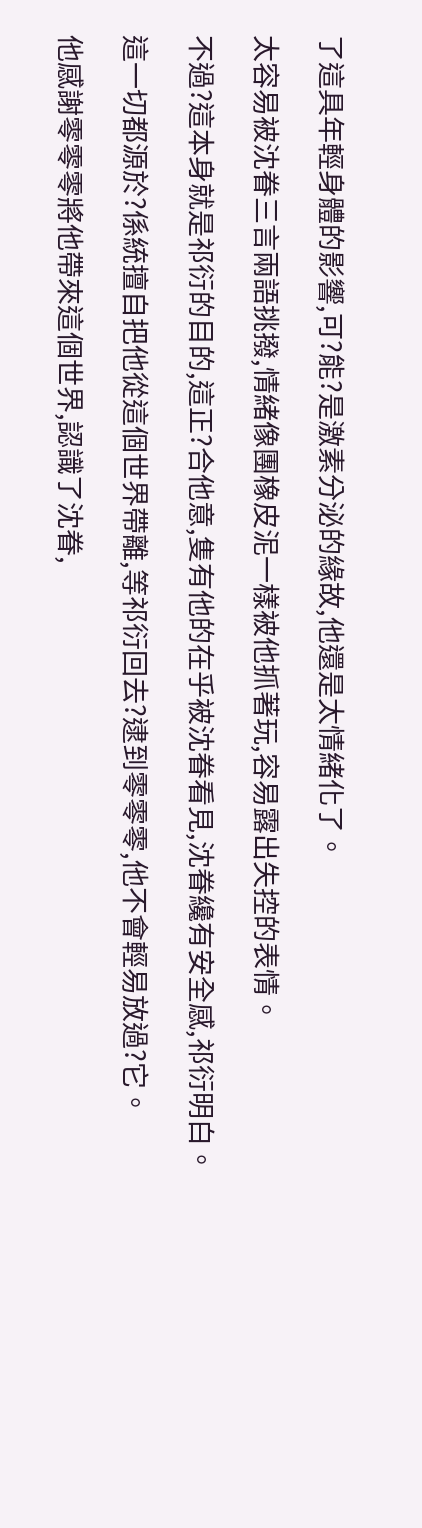了這具年輕身體的影響,可?能?是激素分泌的緣故,他還是太情緒化了。

太容易被沈眷三言兩語挑撥,情緒像團橡皮泥一樣被他抓著玩,容易露出失控的表情。

不過?這本身就是祁衍的目的,這正?合他意,隻有他的在乎被沈眷看見,沈眷纔有安全感,祁衍明白。

這一切都源於?係統擅自把他從這個世界帶離,等祁衍回去?逮到零零零,他不會輕易放過?它。

他感謝零零零將他帶來這個世界,認識了沈眷,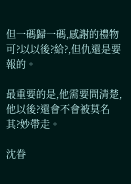但一碼歸一碼,感謝的禮物可?以以後?給?,但仇還是要報的。

最重要的是,他需要問清楚,他以後?還會不會被莫名其?妙帶走。

沈眷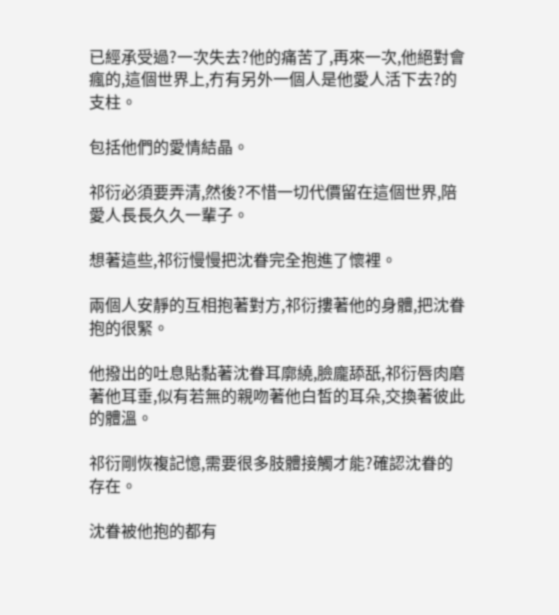已經承受過?一次失去?他的痛苦了,再來一次,他絕對會瘋的,這個世界上,冇有另外一個人是他愛人活下去?的支柱。

包括他們的愛情結晶。

祁衍必須要弄清,然後?不惜一切代價留在這個世界,陪愛人長長久久一輩子。

想著這些,祁衍慢慢把沈眷完全抱進了懷裡。

兩個人安靜的互相抱著對方,祁衍摟著他的身體,把沈眷抱的很緊。

他撥出的吐息貼黏著沈眷耳廓繞,臉龐舔舐,祁衍唇肉磨著他耳垂,似有若無的親吻著他白皙的耳朵,交換著彼此的體溫。

祁衍剛恢複記憶,需要很多肢體接觸才能?確認沈眷的存在。

沈眷被他抱的都有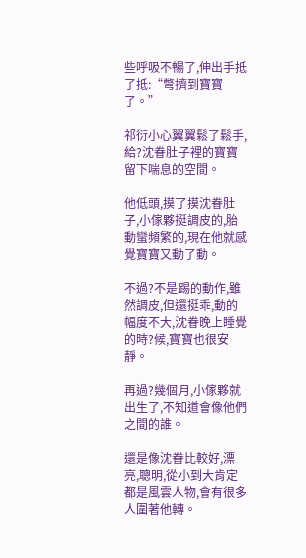些呼吸不暢了,伸出手抵了抵:“彆擠到寶寶了。”

祁衍小心翼翼鬆了鬆手,給?沈眷肚子裡的寶寶留下喘息的空間。

他低頭,摸了摸沈眷肚子,小傢夥挺調皮的,胎動蠻頻繁的,現在他就感覺寶寶又動了動。

不過?不是踢的動作,雖然調皮,但還挺乖,動的幅度不大,沈眷晚上睡覺的時?候,寶寶也很安靜。

再過?幾個月,小傢夥就出生了,不知道會像他們之間的誰。

還是像沈眷比較好,漂亮,聰明,從小到大肯定都是風雲人物,會有很多人圍著他轉。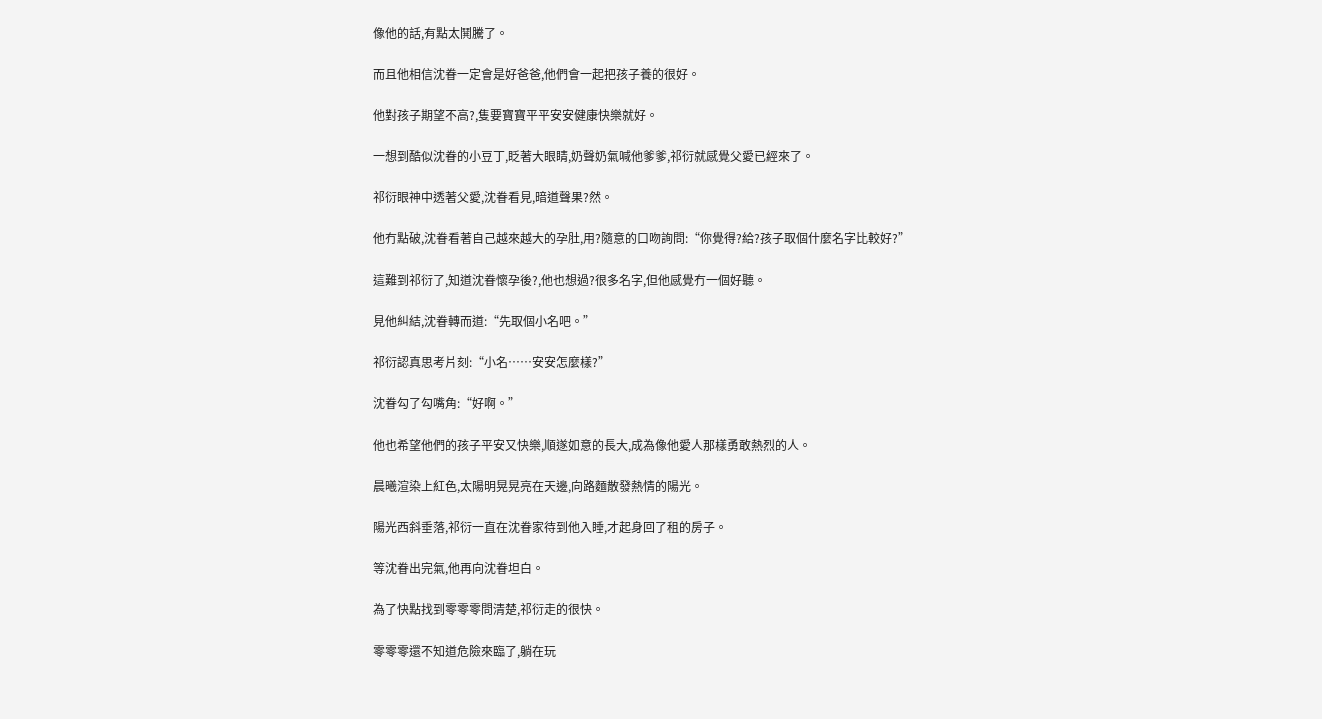像他的話,有點太鬨騰了。

而且他相信沈眷一定會是好爸爸,他們會一起把孩子養的很好。

他對孩子期望不高?,隻要寶寶平平安安健康快樂就好。

一想到酷似沈眷的小豆丁,眨著大眼睛,奶聲奶氣喊他爹爹,祁衍就感覺父愛已經來了。

祁衍眼神中透著父愛,沈眷看見,暗道聲果?然。

他冇點破,沈眷看著自己越來越大的孕肚,用?隨意的口吻詢問:“你覺得?給?孩子取個什麼名字比較好?”

這難到祁衍了,知道沈眷懷孕後?,他也想過?很多名字,但他感覺冇一個好聽。

見他糾結,沈眷轉而道:“先取個小名吧。”

祁衍認真思考片刻:“小名……安安怎麼樣?”

沈眷勾了勾嘴角:“好啊。”

他也希望他們的孩子平安又快樂,順遂如意的長大,成為像他愛人那樣勇敢熱烈的人。

晨曦渲染上紅色,太陽明晃晃亮在天邊,向路麵散發熱情的陽光。

陽光西斜垂落,祁衍一直在沈眷家待到他入睡,才起身回了租的房子。

等沈眷出完氣,他再向沈眷坦白。

為了快點找到零零零問清楚,祁衍走的很快。

零零零還不知道危險來臨了,躺在玩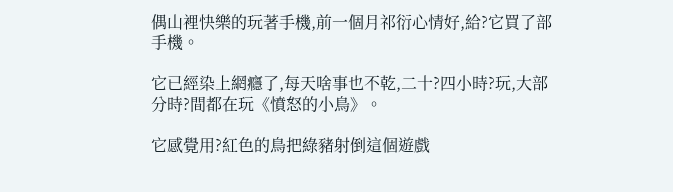偶山裡快樂的玩著手機,前一個月祁衍心情好,給?它買了部手機。

它已經染上網癮了,每天啥事也不乾,二十?四小時?玩,大部分時?間都在玩《憤怒的小鳥》。

它感覺用?紅色的鳥把綠豬射倒這個遊戲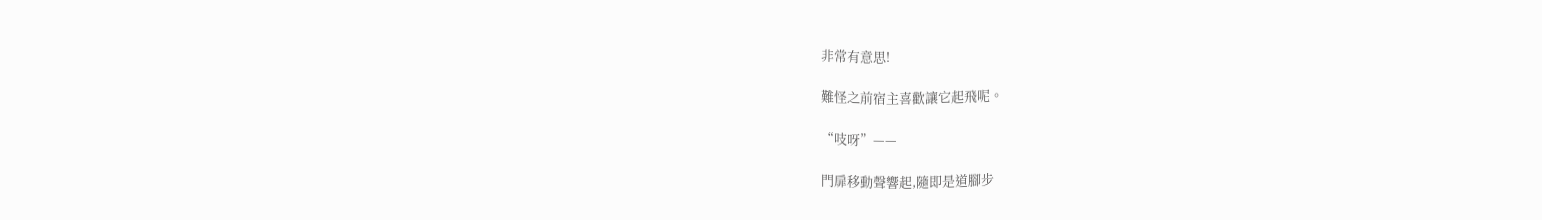非常有意思!

難怪之前宿主喜歡讓它起飛呢。

“吱呀”——

門扉移動聲響起,隨即是道腳步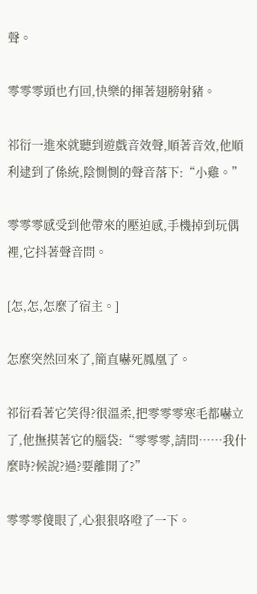聲。

零零零頭也冇回,快樂的揮著翅膀射豬。

祁衍一進來就聽到遊戲音效聲,順著音效,他順利逮到了係統,陰惻惻的聲音落下:“小雞。”

零零零感受到他帶來的壓迫感,手機掉到玩偶裡,它抖著聲音問。

[怎,怎,怎麼了宿主。]

怎麼突然回來了,簡直嚇死鳳凰了。

祁衍看著它笑得?很溫柔,把零零零寒毛都嚇立了,他撫摸著它的腦袋:“零零零,請問……我什麼時?候說?過?要離開了?”

零零零傻眼了,心狠狠咯噔了一下。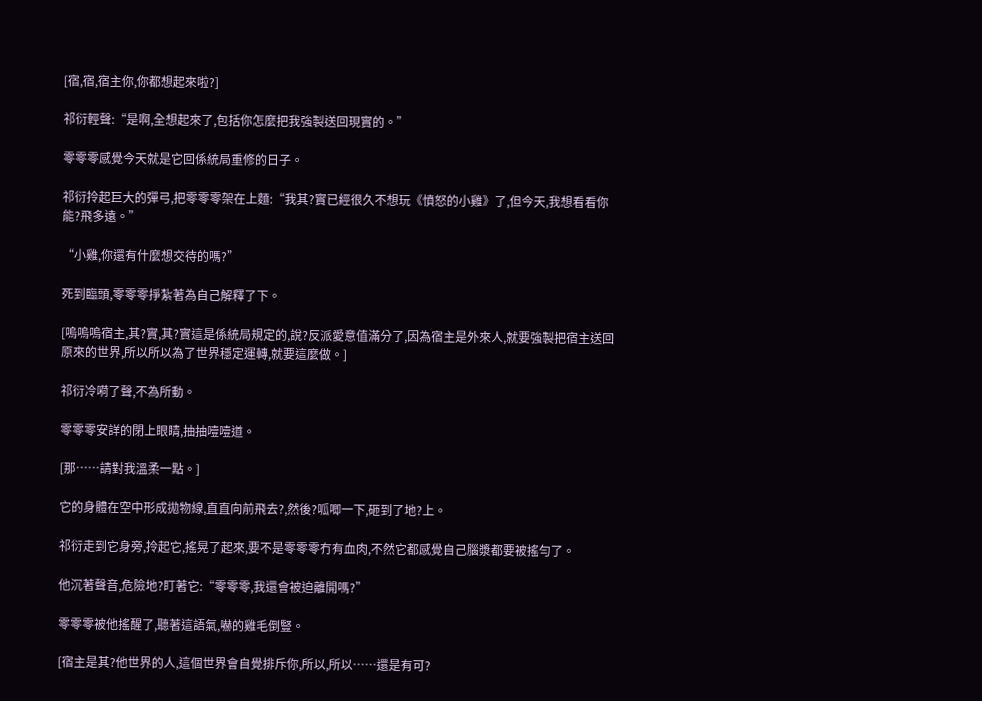[宿,宿,宿主你,你都想起來啦?]

祁衍輕聲:“是啊,全想起來了,包括你怎麼把我強製送回現實的。”

零零零感覺今天就是它回係統局重修的日子。

祁衍拎起巨大的彈弓,把零零零架在上麵:“我其?實已經很久不想玩《憤怒的小雞》了,但今天,我想看看你能?飛多遠。”

“小雞,你還有什麼想交待的嗎?”

死到臨頭,零零零掙紮著為自己解釋了下。

[嗚嗚嗚宿主,其?實,其?實這是係統局規定的,說?反派愛意值滿分了,因為宿主是外來人,就要強製把宿主送回原來的世界,所以所以為了世界穩定運轉,就要這麼做。]

祁衍冷嗬了聲,不為所動。

零零零安詳的閉上眼睛,抽抽噎噎道。

[那……請對我溫柔一點。]

它的身體在空中形成拋物線,直直向前飛去?,然後?呱唧一下,砸到了地?上。

祁衍走到它身旁,拎起它,搖晃了起來,要不是零零零冇有血肉,不然它都感覺自己腦漿都要被搖勻了。

他沉著聲音,危險地?盯著它:“零零零,我還會被迫離開嗎?”

零零零被他搖醒了,聽著這語氣,嚇的雞毛倒豎。

[宿主是其?他世界的人,這個世界會自覺排斥你,所以,所以……還是有可?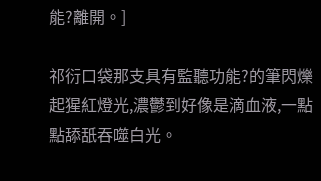能?離開。]

祁衍口袋那支具有監聽功能?的筆閃爍起猩紅燈光,濃鬱到好像是滴血液,一點點舔舐吞噬白光。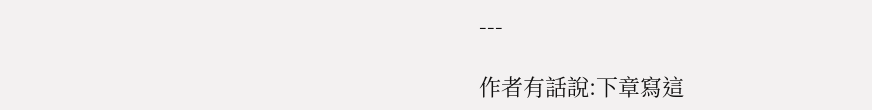---

作者有話說:下章寫這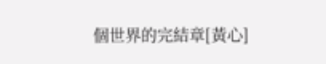個世界的完結章[黃心]